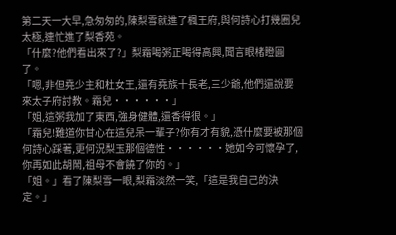第二天一大早,急匆匆的,陳梨雪就進了楓王府,與何詩心打幾圈兒太極,連忙進了梨香苑。
「什麼?他們看出來了?」梨霜喝粥正喝得高興,聞言眼楮瞪圓了。
「嗯,非但堯少主和杜女王,還有堯族十長老,三少爺,他們還說要來太子府討教。霜兒••••••」
「姐,這粥我加了東西,強身健體,還香得很。」
「霜兒!難道你甘心在這兒呆一輩子?你有才有貌,憑什麼要被那個何詩心踩著,更何況梨玉那個德性••••••她如今可懷孕了,你再如此胡鬧,祖母不會饒了你的。」
「姐。」看了陳梨雪一眼,梨霜淡然一笑,「這是我自己的決定。」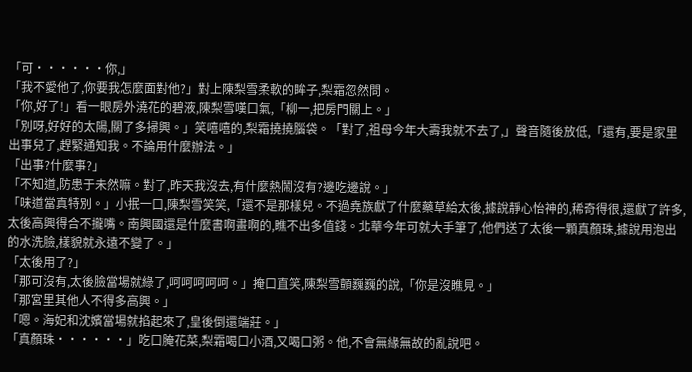「可••••••你,」
「我不愛他了,你要我怎麼面對他?」對上陳梨雪柔軟的眸子,梨霜忽然問。
「你,好了!」看一眼房外澆花的碧液,陳梨雪嘆口氣,「柳一,把房門關上。」
「別呀,好好的太陽,關了多掃興。」笑嘻嘻的,梨霜撓撓腦袋。「對了,祖母今年大壽我就不去了,」聲音隨後放低,「還有,要是家里出事兒了,趕緊通知我。不論用什麼辦法。」
「出事?什麼事?」
「不知道,防患于未然嘛。對了,昨天我沒去,有什麼熱鬧沒有?邊吃邊說。」
「味道當真特別。」小抿一口,陳梨雪笑笑,「還不是那樣兒。不過堯族獻了什麼藥草給太後,據說靜心怡神的,稀奇得很,還獻了許多,太後高興得合不攏嘴。南興國還是什麼書啊畫啊的,瞧不出多值錢。北華今年可就大手筆了,他們送了太後一顆真顏珠,據說用泡出的水洗臉,樣貌就永遠不變了。」
「太後用了?」
「那可沒有,太後臉當場就綠了,呵呵呵呵呵。」掩口直笑,陳梨雪顫巍巍的說,「你是沒瞧見。」
「那宮里其他人不得多高興。」
「嗯。海妃和沈嬪當場就掐起來了,皇後倒還端莊。」
「真顏珠••••••」吃口腌花菜,梨霜喝口小酒,又喝口粥。他,不會無緣無故的亂說吧。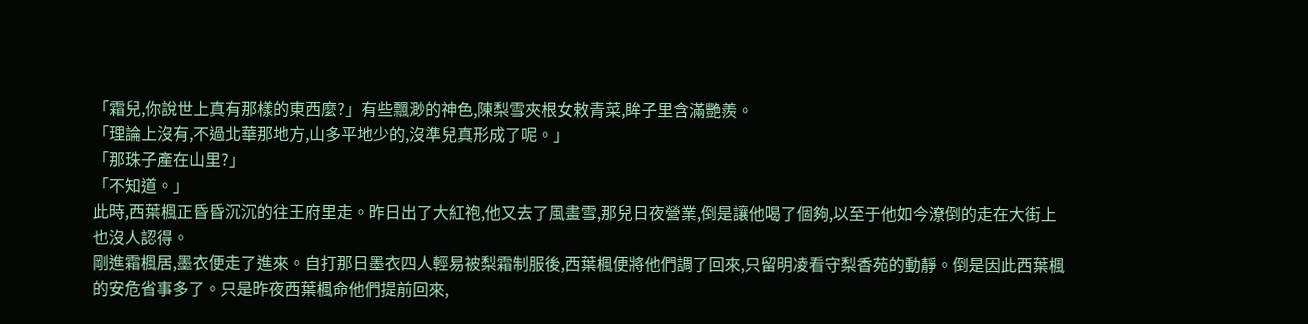「霜兒,你說世上真有那樣的東西麼?」有些飄渺的神色,陳梨雪夾根女敕青菜,眸子里含滿艷羨。
「理論上沒有,不過北華那地方,山多平地少的,沒準兒真形成了呢。」
「那珠子產在山里?」
「不知道。」
此時,西葉楓正昏昏沉沉的往王府里走。昨日出了大紅袍,他又去了風畫雪,那兒日夜營業,倒是讓他喝了個夠,以至于他如今潦倒的走在大街上也沒人認得。
剛進霜楓居,墨衣便走了進來。自打那日墨衣四人輕易被梨霜制服後,西葉楓便將他們調了回來,只留明凌看守梨香苑的動靜。倒是因此西葉楓的安危省事多了。只是昨夜西葉楓命他們提前回來,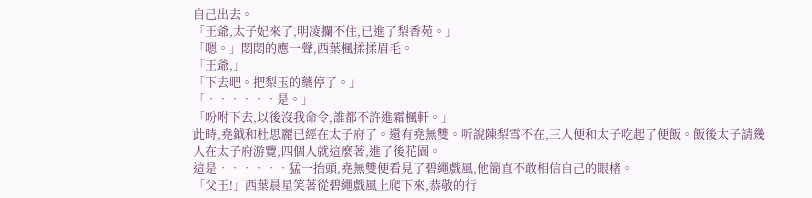自己出去。
「王爺,太子妃來了,明凌攔不住,已進了梨香苑。」
「嗯。」悶悶的應一聲,西葉楓揉揉眉毛。
「王爺,」
「下去吧。把梨玉的藥停了。」
「••••••是。」
「吩咐下去,以後沒我命令,誰都不許進霜楓軒。」
此時,堯鉞和杜思麗已經在太子府了。還有堯無雙。听說陳梨雪不在,三人便和太子吃起了便飯。飯後太子請幾人在太子府游覽,四個人就這麼著,進了後花園。
這是••••••猛一抬頭,堯無雙便看見了碧繩戲風,他簡直不敢相信自己的眼楮。
「父王!」西葉晨星笑著從碧繩戲風上爬下來,恭敬的行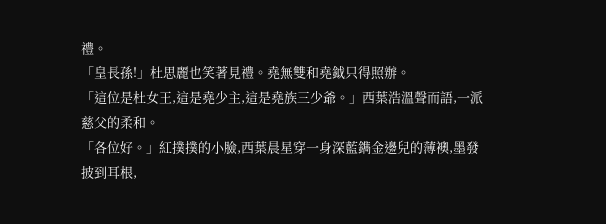禮。
「皇長孫!」杜思麗也笑著見禮。堯無雙和堯鉞只得照辦。
「這位是杜女王,這是堯少主,這是堯族三少爺。」西葉浩溫聲而語,一派慈父的柔和。
「各位好。」紅撲撲的小臉,西葉晨星穿一身深藍鐫金邊兒的薄襖,墨發披到耳根,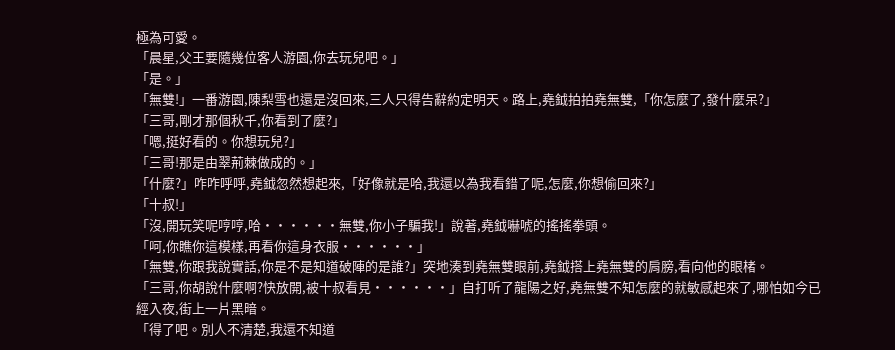極為可愛。
「晨星,父王要隨幾位客人游園,你去玩兒吧。」
「是。」
「無雙!」一番游園,陳梨雪也還是沒回來,三人只得告辭約定明天。路上,堯鉞拍拍堯無雙,「你怎麼了,發什麼呆?」
「三哥,剛才那個秋千,你看到了麼?」
「嗯,挺好看的。你想玩兒?」
「三哥!那是由翠荊棘做成的。」
「什麼?」咋咋呼呼,堯鉞忽然想起來,「好像就是哈,我還以為我看錯了呢,怎麼,你想偷回來?」
「十叔!」
「沒,開玩笑呢哼哼,哈••••••無雙,你小子騙我!」說著,堯鉞嚇唬的搖搖拳頭。
「呵,你瞧你這模樣,再看你這身衣服••••••」
「無雙,你跟我說實話,你是不是知道破陣的是誰?」突地湊到堯無雙眼前,堯鉞搭上堯無雙的肩膀,看向他的眼楮。
「三哥,你胡說什麼啊?快放開,被十叔看見••••••」自打听了龍陽之好,堯無雙不知怎麼的就敏感起來了,哪怕如今已經入夜,街上一片黑暗。
「得了吧。別人不清楚,我還不知道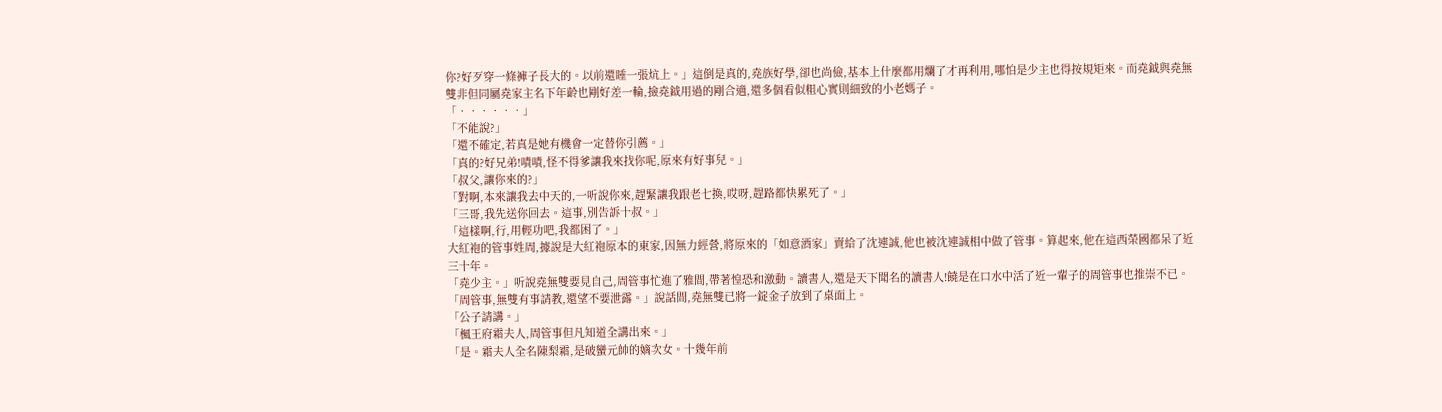你?好歹穿一條褲子長大的。以前還睡一張炕上。」這倒是真的,堯族好學,卻也尚儉,基本上什麼都用爛了才再利用,哪怕是少主也得按規矩來。而堯鉞與堯無雙非但同屬堯家主名下年齡也剛好差一輪,撿堯鉞用過的剛合適,還多個看似粗心實則細致的小老媽子。
「••••••」
「不能說?」
「還不確定,若真是她有機會一定替你引薦。」
「真的?好兄弟!嘖嘖,怪不得爹讓我來找你呢,原來有好事兒。」
「叔父,讓你來的?」
「對啊,本來讓我去中天的,一听說你來,趕緊讓我跟老七換,哎呀,趕路都快累死了。」
「三哥,我先送你回去。這事,別告訴十叔。」
「這樣啊,行,用輕功吧,我都困了。」
大紅袍的管事姓周,據說是大紅袍原本的東家,因無力經營,將原來的「如意酒家」賣給了沈連誠,他也被沈連誠相中做了管事。算起來,他在這西榮國都呆了近三十年。
「堯少主。」听說堯無雙要見自己,周管事忙進了雅間,帶著惶恐和激動。讀書人,還是天下聞名的讀書人!饒是在口水中活了近一輩子的周管事也推崇不已。
「周管事,無雙有事請教,還望不要泄露。」說話間,堯無雙已將一錠金子放到了桌面上。
「公子請講。」
「楓王府霜夫人,周管事但凡知道全講出來。」
「是。霜夫人全名陳梨霜,是破蠻元帥的嫡次女。十幾年前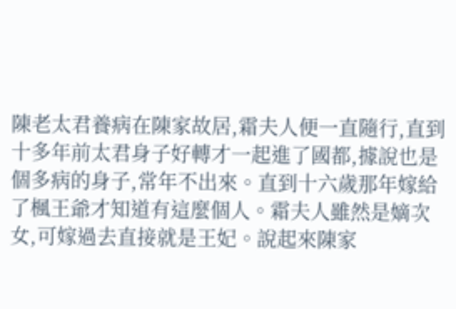陳老太君養病在陳家故居,霜夫人便一直隨行,直到十多年前太君身子好轉才一起進了國都,據說也是個多病的身子,常年不出來。直到十六歲那年嫁給了楓王爺才知道有這麼個人。霜夫人雖然是嫡次女,可嫁過去直接就是王妃。說起來陳家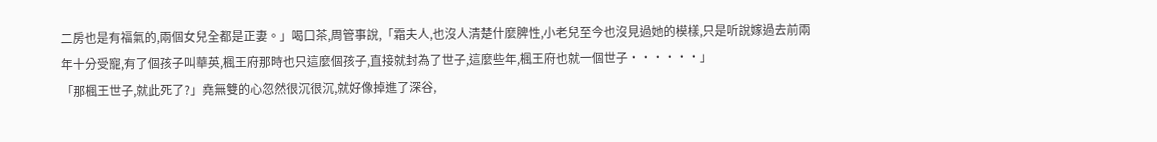二房也是有福氣的,兩個女兒全都是正妻。」喝口茶,周管事說,「霜夫人,也沒人清楚什麼脾性,小老兒至今也沒見過她的模樣,只是听說嫁過去前兩年十分受寵,有了個孩子叫華英,楓王府那時也只這麼個孩子,直接就封為了世子,這麼些年,楓王府也就一個世子••••••」
「那楓王世子,就此死了?」堯無雙的心忽然很沉很沉,就好像掉進了深谷,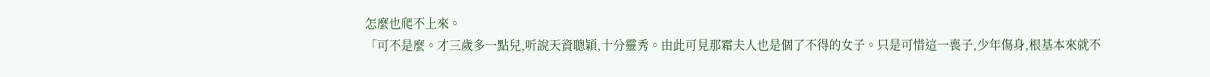怎麼也爬不上來。
「可不是麼。才三歲多一點兒,听說天資聰穎,十分靈秀。由此可見那霜夫人也是個了不得的女子。只是可惜這一喪子,少年傷身,根基本來就不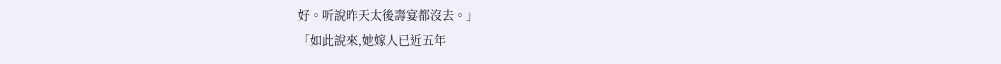好。听說昨天太後壽宴都沒去。」
「如此說來,她嫁人已近五年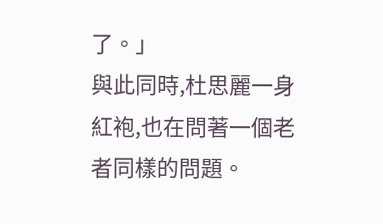了。」
與此同時,杜思麗一身紅袍,也在問著一個老者同樣的問題。